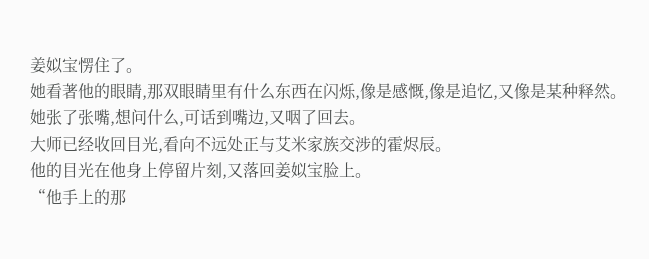姜姒宝愣住了。
她看著他的眼睛,那双眼睛里有什么东西在闪烁,像是感慨,像是追忆,又像是某种释然。
她张了张嘴,想问什么,可话到嘴边,又咽了回去。
大师已经收回目光,看向不远处正与艾米家族交涉的霍烬辰。
他的目光在他身上停留片刻,又落回姜姒宝脸上。
“他手上的那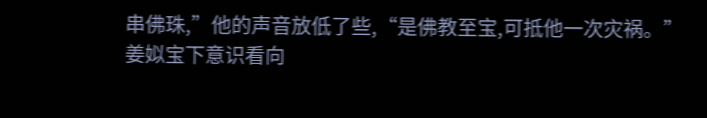串佛珠,”他的声音放低了些,“是佛教至宝,可抵他一次灾祸。”
姜姒宝下意识看向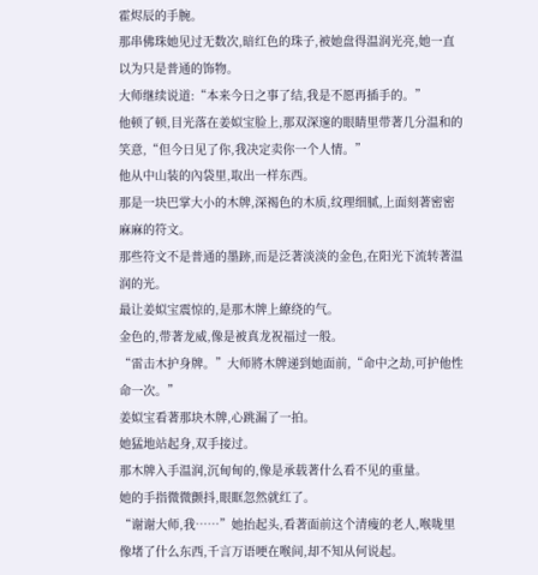霍烬辰的手腕。
那串佛珠她见过无数次,暗红色的珠子,被她盘得温润光亮,她一直以为只是普通的饰物。
大师继续说道:“本来今日之事了结,我是不愿再插手的。”
他顿了顿,目光落在姜姒宝脸上,那双深邃的眼睛里带著几分温和的笑意,“但今日见了你,我决定卖你一个人情。”
他从中山装的內袋里,取出一样东西。
那是一块巴掌大小的木牌,深褐色的木质,纹理细腻,上面刻著密密麻麻的符文。
那些符文不是普通的墨跡,而是泛著淡淡的金色,在阳光下流转著温润的光。
最让姜姒宝震惊的,是那木牌上繚绕的气。
金色的,带著龙威,像是被真龙祝福过一般。
“雷击木护身牌。”大师將木牌递到她面前,“命中之劫,可护他性命一次。”
姜姒宝看著那块木牌,心跳漏了一拍。
她猛地站起身,双手接过。
那木牌入手温润,沉甸甸的,像是承载著什么看不见的重量。
她的手指微微颤抖,眼眶忽然就红了。
“谢谢大师,我……”她抬起头,看著面前这个清瘦的老人,喉咙里像堵了什么东西,千言万语哽在喉间,却不知从何说起。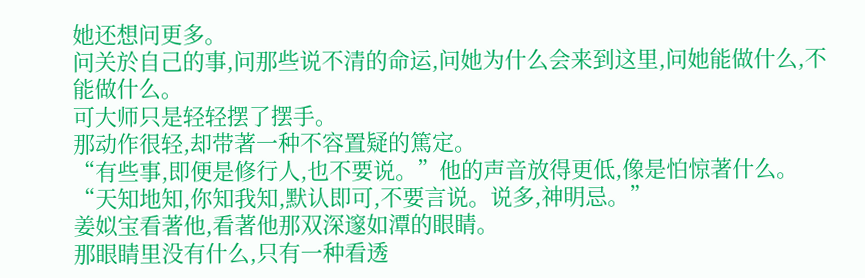她还想问更多。
问关於自己的事,问那些说不清的命运,问她为什么会来到这里,问她能做什么,不能做什么。
可大师只是轻轻摆了摆手。
那动作很轻,却带著一种不容置疑的篤定。
“有些事,即便是修行人,也不要说。”他的声音放得更低,像是怕惊著什么。
“天知地知,你知我知,默认即可,不要言说。说多,神明忌。”
姜姒宝看著他,看著他那双深邃如潭的眼睛。
那眼睛里没有什么,只有一种看透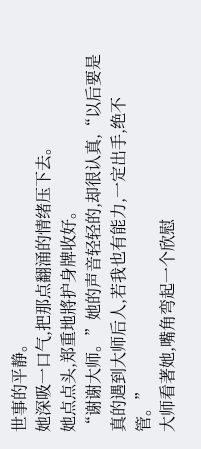世事的平静。
她深吸一口气,把那点翻涌的情绪压下去。
她点点头,郑重地將护身牌收好。
“谢谢大师。”她的声音轻轻的,却很认真,“以后要是真的遇到大师后人,若我也有能力,一定出手,绝不管。”
大师看著她,嘴角弯起一个欣慰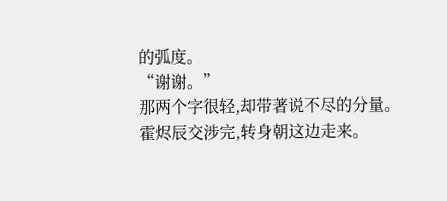的弧度。
“谢谢。”
那两个字很轻,却带著说不尽的分量。
霍烬辰交涉完,转身朝这边走来。